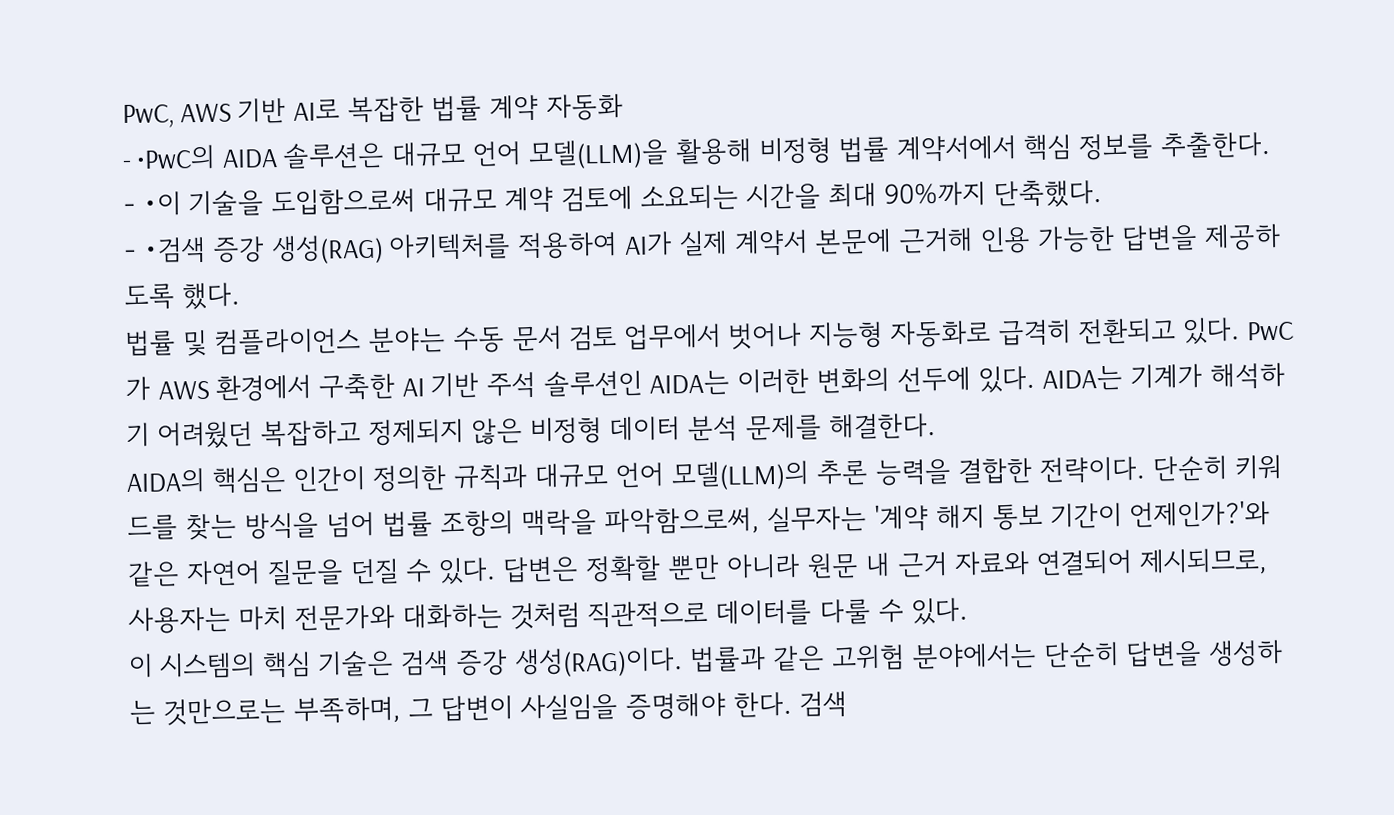PwC, AWS 기반 AI로 복잡한 법률 계약 자동화
- •PwC의 AIDA 솔루션은 대규모 언어 모델(LLM)을 활용해 비정형 법률 계약서에서 핵심 정보를 추출한다.
- •이 기술을 도입함으로써 대규모 계약 검토에 소요되는 시간을 최대 90%까지 단축했다.
- •검색 증강 생성(RAG) 아키텍처를 적용하여 AI가 실제 계약서 본문에 근거해 인용 가능한 답변을 제공하도록 했다.
법률 및 컴플라이언스 분야는 수동 문서 검토 업무에서 벗어나 지능형 자동화로 급격히 전환되고 있다. PwC가 AWS 환경에서 구축한 AI 기반 주석 솔루션인 AIDA는 이러한 변화의 선두에 있다. AIDA는 기계가 해석하기 어려웠던 복잡하고 정제되지 않은 비정형 데이터 분석 문제를 해결한다.
AIDA의 핵심은 인간이 정의한 규칙과 대규모 언어 모델(LLM)의 추론 능력을 결합한 전략이다. 단순히 키워드를 찾는 방식을 넘어 법률 조항의 맥락을 파악함으로써, 실무자는 '계약 해지 통보 기간이 언제인가?'와 같은 자연어 질문을 던질 수 있다. 답변은 정확할 뿐만 아니라 원문 내 근거 자료와 연결되어 제시되므로, 사용자는 마치 전문가와 대화하는 것처럼 직관적으로 데이터를 다룰 수 있다.
이 시스템의 핵심 기술은 검색 증강 생성(RAG)이다. 법률과 같은 고위험 분야에서는 단순히 답변을 생성하는 것만으로는 부족하며, 그 답변이 사실임을 증명해야 한다. 검색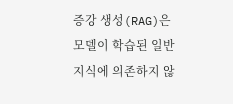증강 생성(RAG)은 모델이 학습된 일반 지식에 의존하지 않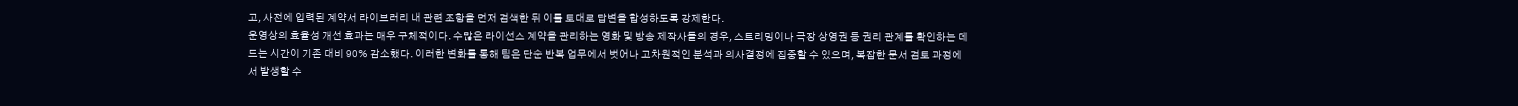고, 사전에 입력된 계약서 라이브러리 내 관련 조항을 먼저 검색한 뒤 이를 토대로 답변을 합성하도록 강제한다.
운영상의 효율성 개선 효과는 매우 구체적이다. 수많은 라이선스 계약을 관리하는 영화 및 방송 제작사들의 경우, 스트리밍이나 극장 상영권 등 권리 관계를 확인하는 데 드는 시간이 기존 대비 90% 감소했다. 이러한 변화를 통해 팀은 단순 반복 업무에서 벗어나 고차원적인 분석과 의사결정에 집중할 수 있으며, 복잡한 문서 검토 과정에서 발생할 수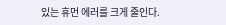있는 휴먼 에러를 크게 줄인다.